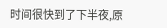时间很快到了下半夜,原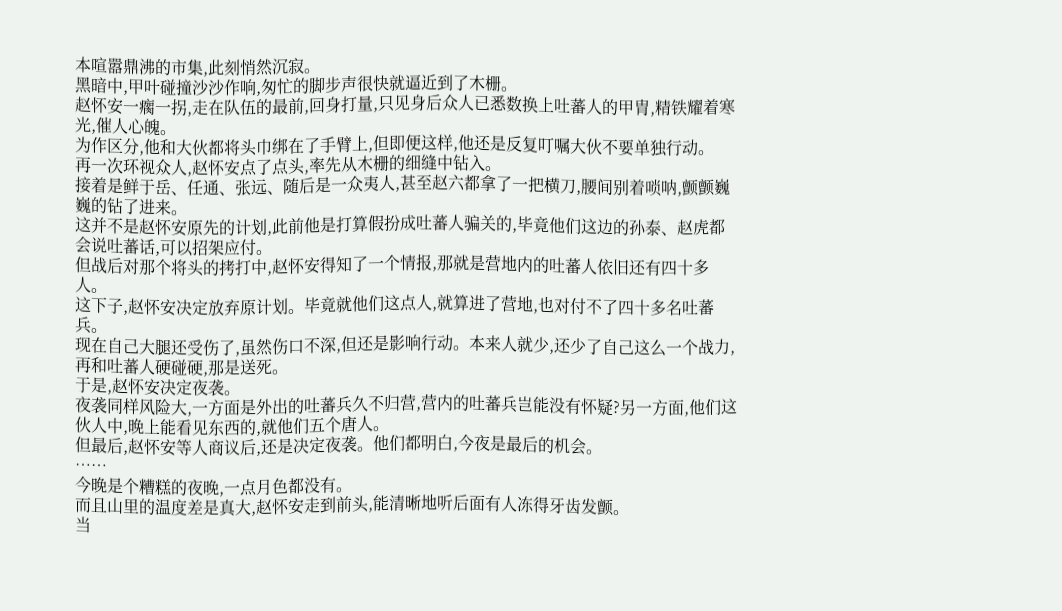本喧嚣鼎沸的市集,此刻悄然沉寂。
黑暗中,甲叶碰撞沙沙作响,匆忙的脚步声很快就逼近到了木栅。
赵怀安一瘸一拐,走在队伍的最前,回身打量,只见身后众人已悉数换上吐蕃人的甲胄,精铁耀着寒光,催人心魄。
为作区分,他和大伙都将头巾绑在了手臂上,但即便这样,他还是反复叮嘱大伙不要单独行动。
再一次环视众人,赵怀安点了点头,率先从木栅的细缝中钻入。
接着是鲜于岳、任通、张远、随后是一众夷人,甚至赵六都拿了一把横刀,腰间别着唢呐,颤颤巍巍的钻了进来。
这并不是赵怀安原先的计划,此前他是打算假扮成吐蕃人骗关的,毕竟他们这边的孙泰、赵虎都会说吐蕃话,可以招架应付。
但战后对那个将头的拷打中,赵怀安得知了一个情报,那就是营地内的吐蕃人依旧还有四十多人。
这下子,赵怀安决定放弃原计划。毕竟就他们这点人,就算进了营地,也对付不了四十多名吐蕃兵。
现在自己大腿还受伤了,虽然伤口不深,但还是影响行动。本来人就少,还少了自己这么一个战力,再和吐蕃人硬碰硬,那是送死。
于是,赵怀安决定夜袭。
夜袭同样风险大,一方面是外出的吐蕃兵久不归营,营内的吐蕃兵岂能没有怀疑?另一方面,他们这伙人中,晚上能看见东西的,就他们五个唐人。
但最后,赵怀安等人商议后,还是决定夜袭。他们都明白,今夜是最后的机会。
……
今晚是个糟糕的夜晚,一点月色都没有。
而且山里的温度差是真大,赵怀安走到前头,能清晰地听后面有人冻得牙齿发颤。
当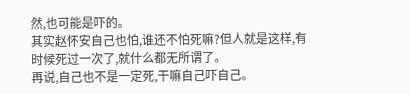然,也可能是吓的。
其实赵怀安自己也怕,谁还不怕死嘛?但人就是这样,有时候死过一次了,就什么都无所谓了。
再说,自己也不是一定死,干嘛自己吓自己。